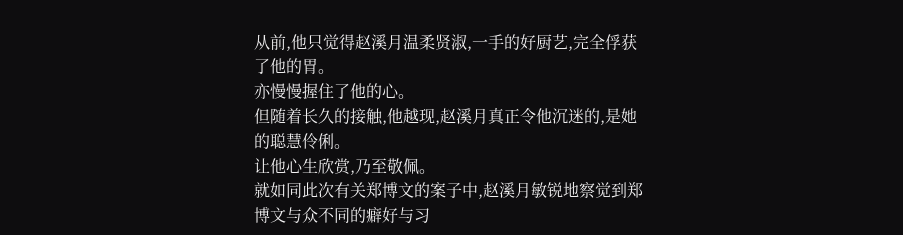从前,他只觉得赵溪月温柔贤淑,一手的好厨艺,完全俘获了他的胃。
亦慢慢握住了他的心。
但随着长久的接触,他越现,赵溪月真正令他沉迷的,是她的聪慧伶俐。
让他心生欣赏,乃至敬佩。
就如同此次有关郑博文的案子中,赵溪月敏锐地察觉到郑博文与众不同的癖好与习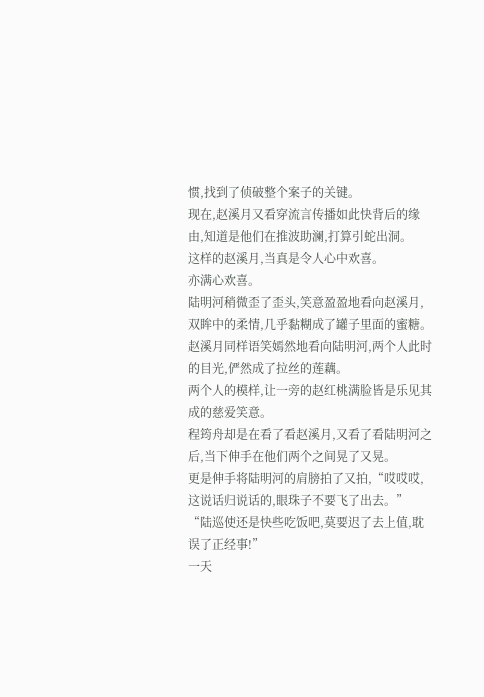惯,找到了侦破整个案子的关键。
现在,赵溪月又看穿流言传播如此快背后的缘由,知道是他们在推波助澜,打算引蛇出洞。
这样的赵溪月,当真是令人心中欢喜。
亦满心欢喜。
陆明河稍微歪了歪头,笑意盈盈地看向赵溪月,双眸中的柔情,几乎黏糊成了罐子里面的蜜糖。
赵溪月同样语笑嫣然地看向陆明河,两个人此时的目光,俨然成了拉丝的莲藕。
两个人的模样,让一旁的赵红桃满脸皆是乐见其成的慈爱笑意。
程筠舟却是在看了看赵溪月,又看了看陆明河之后,当下伸手在他们两个之间晃了又晃。
更是伸手将陆明河的肩膀拍了又拍,“哎哎哎,这说话归说话的,眼珠子不要飞了出去。”
“陆巡使还是快些吃饭吧,莫要迟了去上值,耽误了正经事!”
一天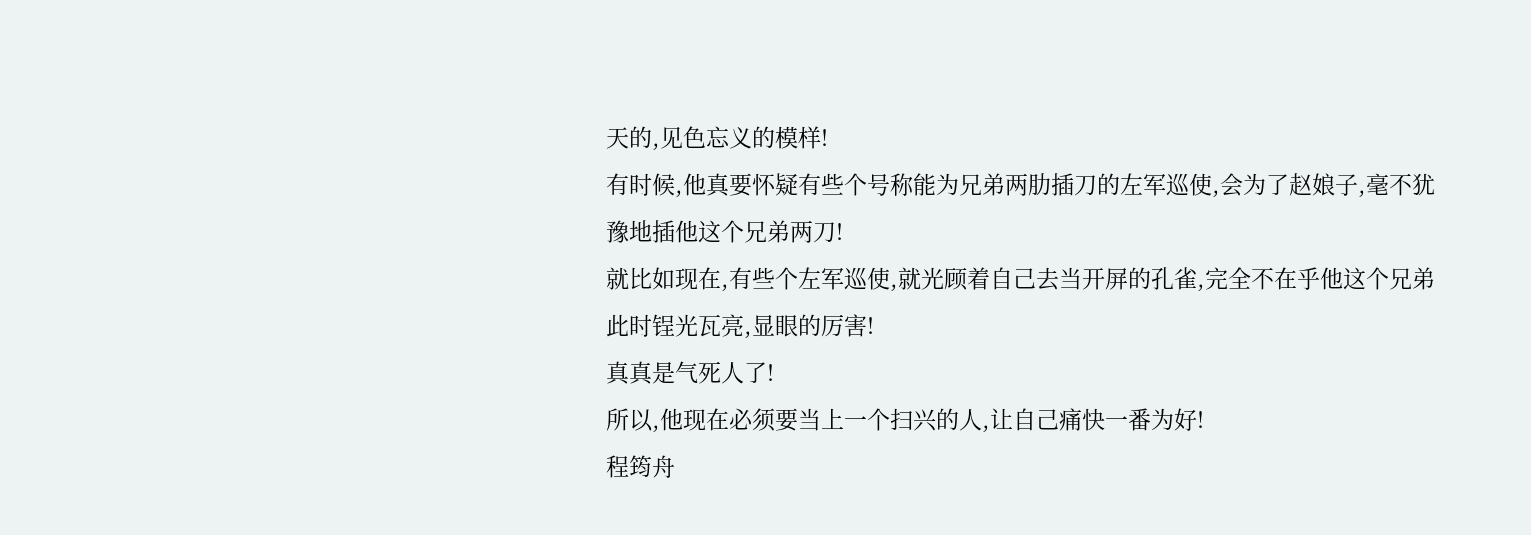天的,见色忘义的模样!
有时候,他真要怀疑有些个号称能为兄弟两肋插刀的左军巡使,会为了赵娘子,毫不犹豫地插他这个兄弟两刀!
就比如现在,有些个左军巡使,就光顾着自己去当开屏的孔雀,完全不在乎他这个兄弟此时锃光瓦亮,显眼的厉害!
真真是气死人了!
所以,他现在必须要当上一个扫兴的人,让自己痛快一番为好!
程筠舟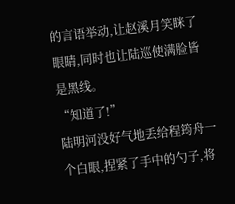的言语举动,让赵溪月笑眯了眼睛,同时也让陆巡使满脸皆是黑线。
“知道了!”
陆明河没好气地丢给程筠舟一个白眼,捏紧了手中的勺子,将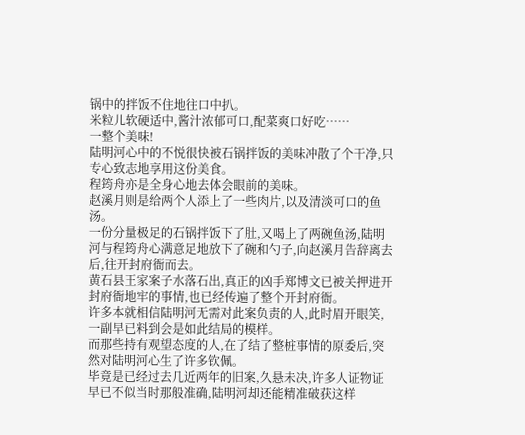锅中的拌饭不住地往口中扒。
米粒儿软硬适中,酱汁浓郁可口,配菜爽口好吃……
一整个美味!
陆明河心中的不悦很快被石锅拌饭的美味冲散了个干净,只专心致志地享用这份美食。
程筠舟亦是全身心地去体会眼前的美味。
赵溪月则是给两个人添上了一些肉片,以及清淡可口的鱼汤。
一份分量极足的石锅拌饭下了肚,又喝上了两碗鱼汤,陆明河与程筠舟心满意足地放下了碗和勺子,向赵溪月告辞离去后,往开封府衙而去。
黄石县王家案子水落石出,真正的凶手郑博文已被关押进开封府衙地牢的事情,也已经传遍了整个开封府衙。
许多本就相信陆明河无需对此案负责的人,此时眉开眼笑,一副早已料到会是如此结局的模样。
而那些持有观望态度的人,在了结了整桩事情的原委后,突然对陆明河心生了许多钦佩。
毕竟是已经过去几近两年的旧案,久悬未决,许多人证物证早已不似当时那般准确,陆明河却还能精准破获这样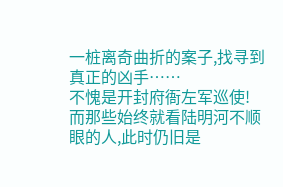一桩离奇曲折的案子,找寻到真正的凶手……
不愧是开封府衙左军巡使!
而那些始终就看陆明河不顺眼的人,此时仍旧是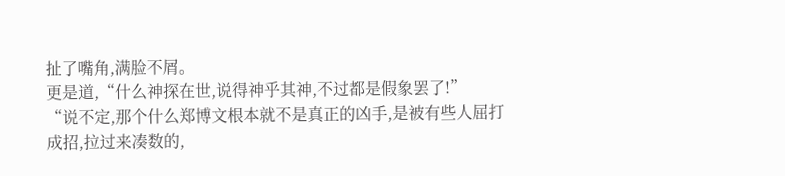扯了嘴角,满脸不屑。
更是道,“什么神探在世,说得神乎其神,不过都是假象罢了!”
“说不定,那个什么郑博文根本就不是真正的凶手,是被有些人屈打成招,拉过来凑数的,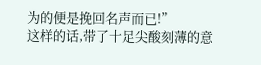为的便是挽回名声而已!”
这样的话,带了十足尖酸刻薄的意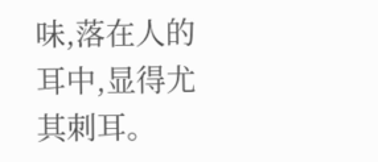味,落在人的耳中,显得尤其刺耳。